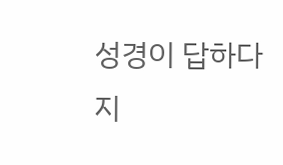성경이 답하다
지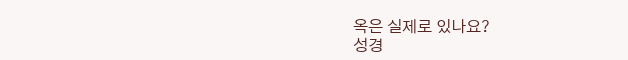옥은 실제로 있나요?
성경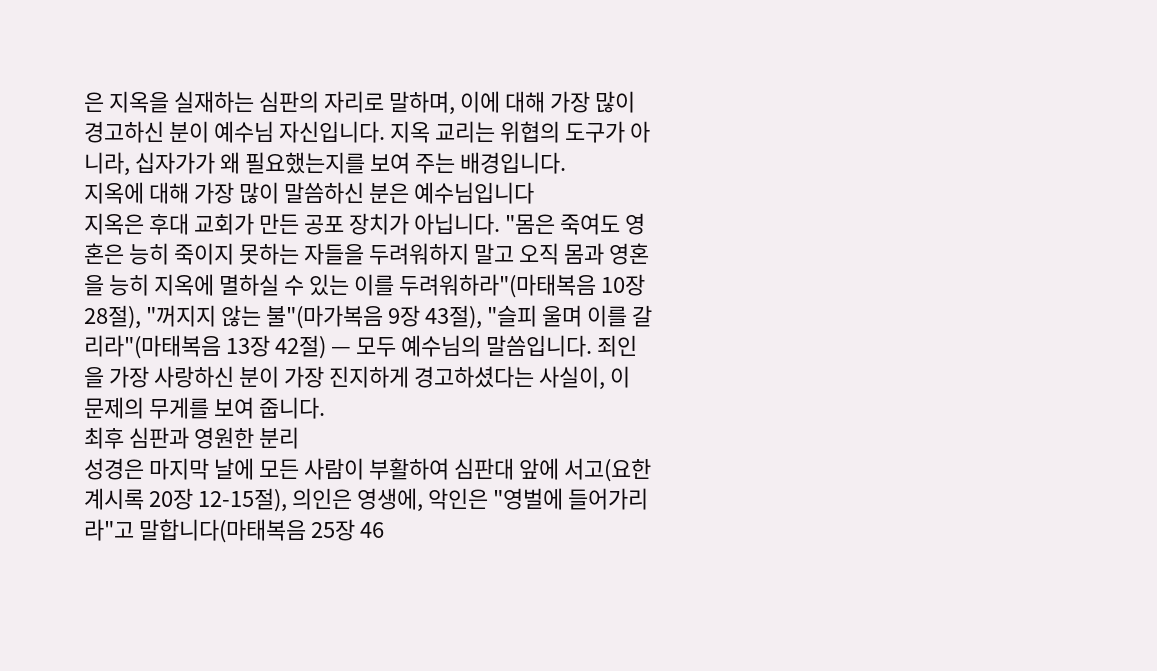은 지옥을 실재하는 심판의 자리로 말하며, 이에 대해 가장 많이 경고하신 분이 예수님 자신입니다. 지옥 교리는 위협의 도구가 아니라, 십자가가 왜 필요했는지를 보여 주는 배경입니다.
지옥에 대해 가장 많이 말씀하신 분은 예수님입니다
지옥은 후대 교회가 만든 공포 장치가 아닙니다. "몸은 죽여도 영혼은 능히 죽이지 못하는 자들을 두려워하지 말고 오직 몸과 영혼을 능히 지옥에 멸하실 수 있는 이를 두려워하라"(마태복음 10장 28절), "꺼지지 않는 불"(마가복음 9장 43절), "슬피 울며 이를 갈리라"(마태복음 13장 42절) — 모두 예수님의 말씀입니다. 죄인을 가장 사랑하신 분이 가장 진지하게 경고하셨다는 사실이, 이 문제의 무게를 보여 줍니다.
최후 심판과 영원한 분리
성경은 마지막 날에 모든 사람이 부활하여 심판대 앞에 서고(요한계시록 20장 12-15절), 의인은 영생에, 악인은 "영벌에 들어가리라"고 말합니다(마태복음 25장 46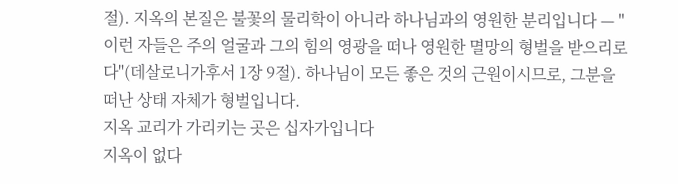절). 지옥의 본질은 불꽃의 물리학이 아니라 하나님과의 영원한 분리입니다 — "이런 자들은 주의 얼굴과 그의 힘의 영광을 떠나 영원한 멸망의 형벌을 받으리로다"(데살로니가후서 1장 9절). 하나님이 모든 좋은 것의 근원이시므로, 그분을 떠난 상태 자체가 형벌입니다.
지옥 교리가 가리키는 곳은 십자가입니다
지옥이 없다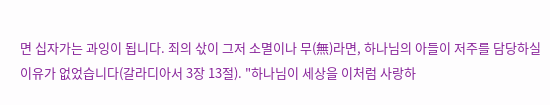면 십자가는 과잉이 됩니다. 죄의 삯이 그저 소멸이나 무(無)라면, 하나님의 아들이 저주를 담당하실 이유가 없었습니다(갈라디아서 3장 13절). "하나님이 세상을 이처럼 사랑하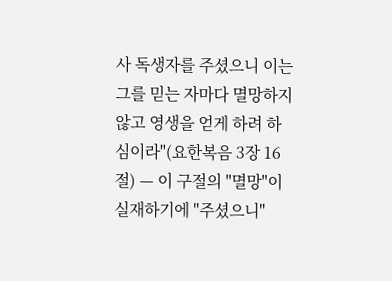사 독생자를 주셨으니 이는 그를 믿는 자마다 멸망하지 않고 영생을 얻게 하려 하심이라"(요한복음 3장 16절) — 이 구절의 "멸망"이 실재하기에 "주셨으니"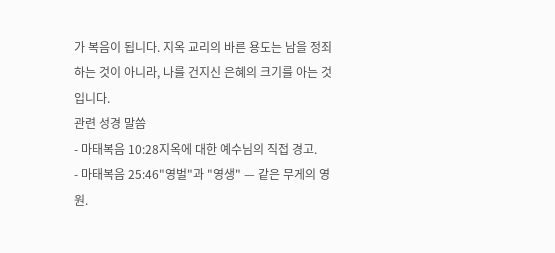가 복음이 됩니다. 지옥 교리의 바른 용도는 남을 정죄하는 것이 아니라, 나를 건지신 은혜의 크기를 아는 것입니다.
관련 성경 말씀
- 마태복음 10:28지옥에 대한 예수님의 직접 경고.
- 마태복음 25:46"영벌"과 "영생" — 같은 무게의 영원.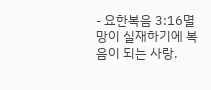- 요한복음 3:16멸망이 실재하기에 복음이 되는 사랑.